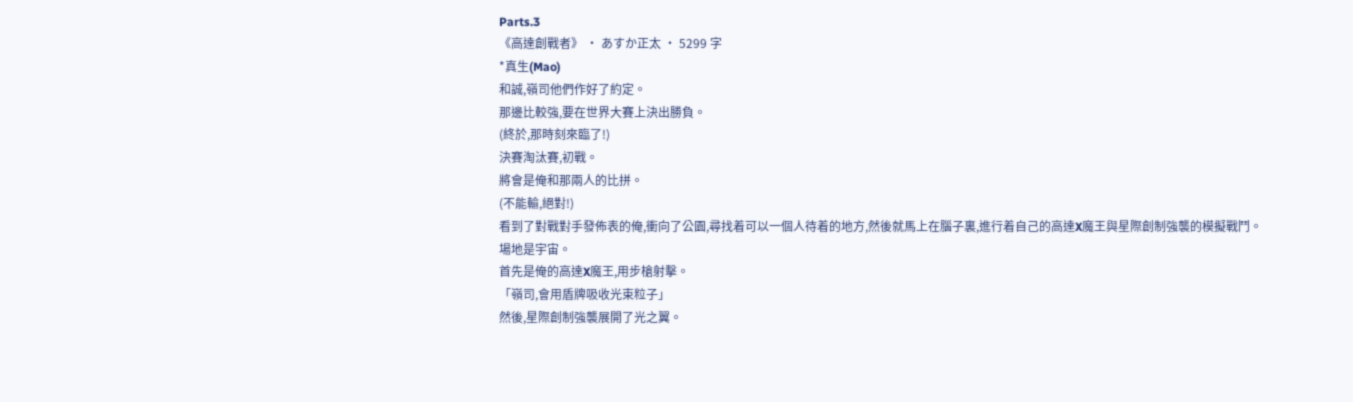Parts.3
《高達創戰者》 · あすか正太 · 5299 字
*真生(Mao)
和誠,嶺司他們作好了約定。
那邊比較強,要在世界大賽上決出勝負。
(終於,那時刻來臨了!)
決賽淘汰賽,初戰。
將會是俺和那兩人的比拼。
(不能輸,絕對!)
看到了對戰對手發佈表的俺,衝向了公園,尋找着可以一個人待着的地方,然後就馬上在腦子裏,進行着自己的高達X魔王與星際創制強襲的模擬戰鬥。
場地是宇宙。
首先是俺的高達X魔王,用步槍射擊。
「嶺司,會用盾牌吸收光束粒子」
然後,星際創制強襲展開了光之翼。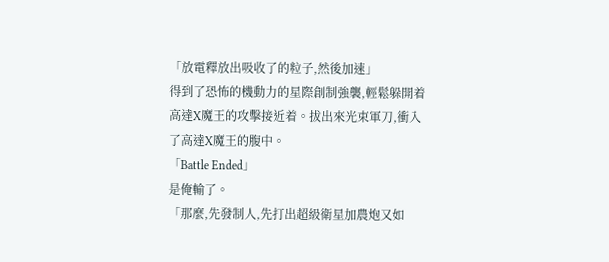「放電釋放出吸收了的粒子,然後加速」
得到了恐怖的機動力的星際創制強襲,輕鬆躲開着高達X魔王的攻擊接近着。拔出來光束軍刀,衝入了高達X魔王的腹中。
「Battle Ended」
是俺輸了。
「那麼,先發制人,先打出超級衛星加農炮又如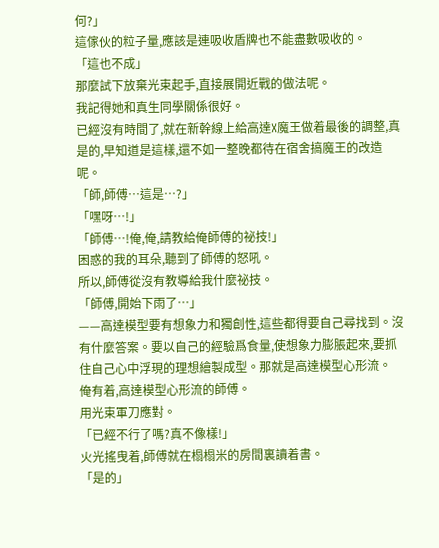何?」
這傢伙的粒子量,應該是連吸收盾牌也不能盡數吸收的。
「這也不成」
那麼試下放棄光束起手,直接展開近戰的做法呢。
我記得她和真生同學關係很好。
已經沒有時間了,就在新幹線上給高達X魔王做着最後的調整,真是的,早知道是這樣,還不如一整晚都待在宿舍搞魔王的改造呢。
「師,師傅…這是…?」
「嘿呀…!」
「師傅…!俺,俺,請教給俺師傅的祕技!」
困惑的我的耳朵,聽到了師傅的怒吼。
所以,師傅從沒有教導給我什麼祕技。
「師傅,開始下雨了…」
——高達模型要有想象力和獨創性,這些都得要自己尋找到。沒有什麼答案。要以自己的經驗爲食量,使想象力膨脹起來,要抓住自己心中浮現的理想繪製成型。那就是高達模型心形流。
俺有着,高達模型心形流的師傅。
用光束軍刀應對。
「已經不行了嗎?真不像樣!」
火光搖曳着,師傅就在榻榻米的房間裏讀着書。
「是的」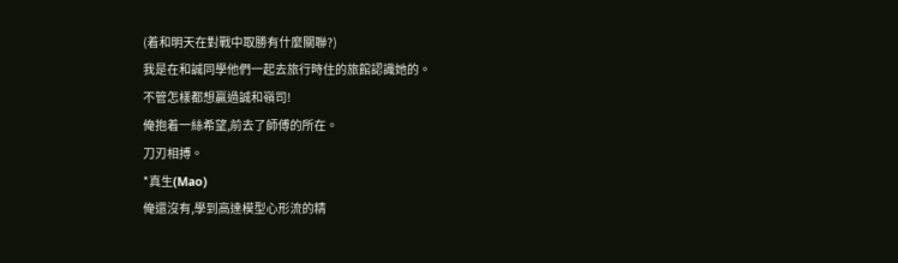(着和明天在對戰中取勝有什麼關聯?)
我是在和誠同學他們一起去旅行時住的旅館認識她的。
不管怎樣都想贏過誠和嶺司!
俺抱着一絲希望,前去了師傅的所在。
刀刃相搏。
*真生(Mao)
俺還沒有,學到高達模型心形流的精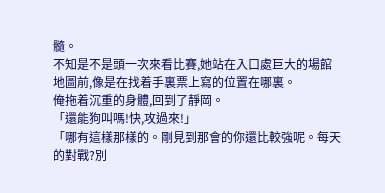髓。
不知是不是頭一次來看比賽,她站在入口處巨大的場館地圖前,像是在找着手裏票上寫的位置在哪裏。
俺拖着沉重的身體,回到了靜岡。
「還能狗叫嗎!快,攻過來!」
「哪有這樣那樣的。剛見到那會的你還比較強呢。每天的對戰?別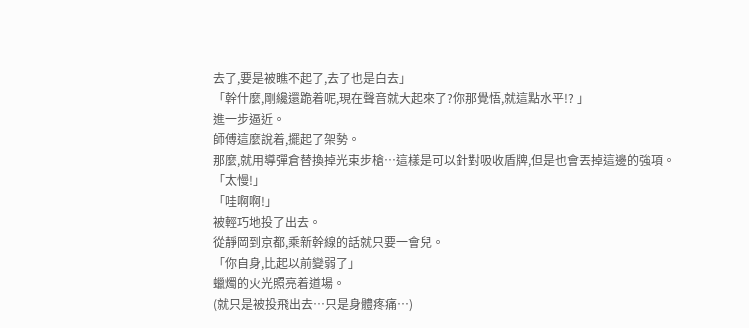去了,要是被瞧不起了,去了也是白去」
「幹什麼,剛纔還跪着呢,現在聲音就大起來了?你那覺悟,就這點水平!? 」
進一步逼近。
師傅這麼說着,擺起了架勢。
那麼,就用導彈倉替換掉光束步槍…這樣是可以針對吸收盾牌,但是也會丟掉這邊的強項。
「太慢!」
「哇啊啊!」
被輕巧地投了出去。
從靜岡到京都,乘新幹線的話就只要一會兒。
「你自身,比起以前變弱了」
蠟燭的火光照亮着道場。
(就只是被投飛出去…只是身體疼痛…)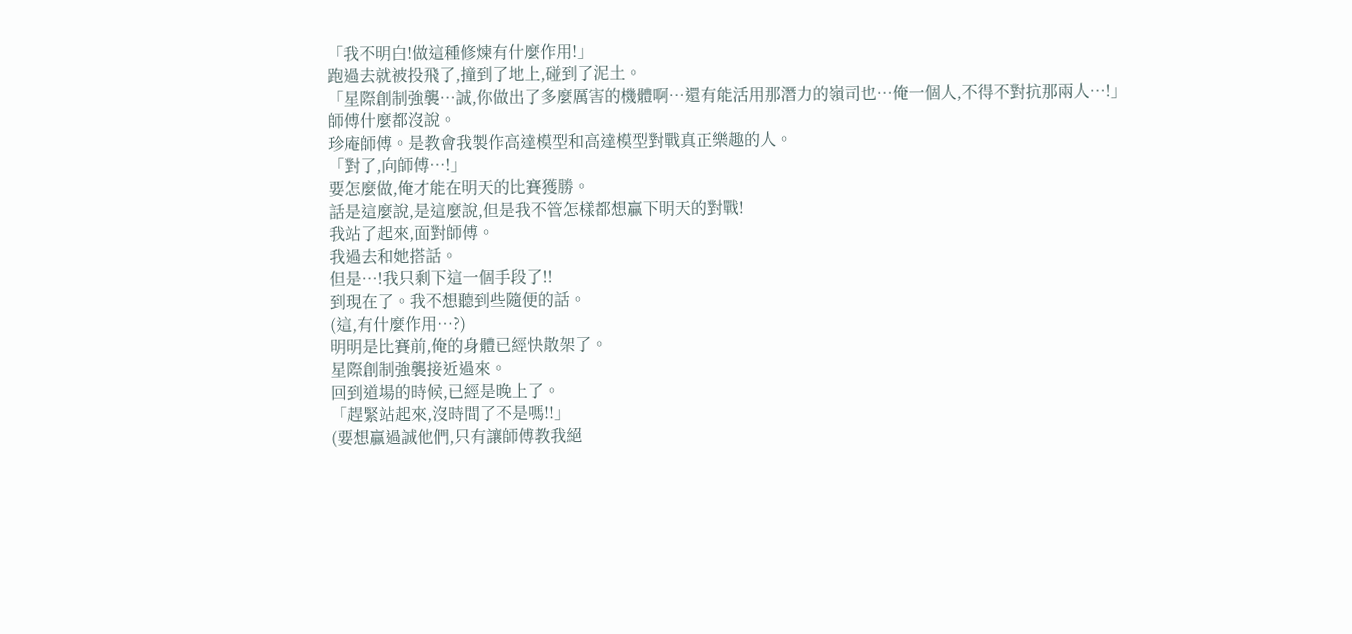「我不明白!做這種修煉有什麼作用!」
跑過去就被投飛了,撞到了地上,碰到了泥土。
「星際創制強襲…誠,你做出了多麼厲害的機體啊…還有能活用那潛力的嶺司也…俺一個人,不得不對抗那兩人…!」
師傅什麼都沒說。
珍庵師傅。是教會我製作高達模型和高達模型對戰真正樂趣的人。
「對了,向師傅…!」
要怎麼做,俺才能在明天的比賽獲勝。
話是這麼說,是這麼說,但是我不管怎樣都想贏下明天的對戰!
我站了起來,面對師傅。
我過去和她搭話。
但是…!我只剩下這一個手段了!!
到現在了。我不想聽到些隨便的話。
(這,有什麼作用…?)
明明是比賽前,俺的身體已經快散架了。
星際創制強襲接近過來。
回到道場的時候,已經是晚上了。
「趕緊站起來,沒時間了不是嗎!!」
(要想贏過誠他們,只有讓師傅教我絕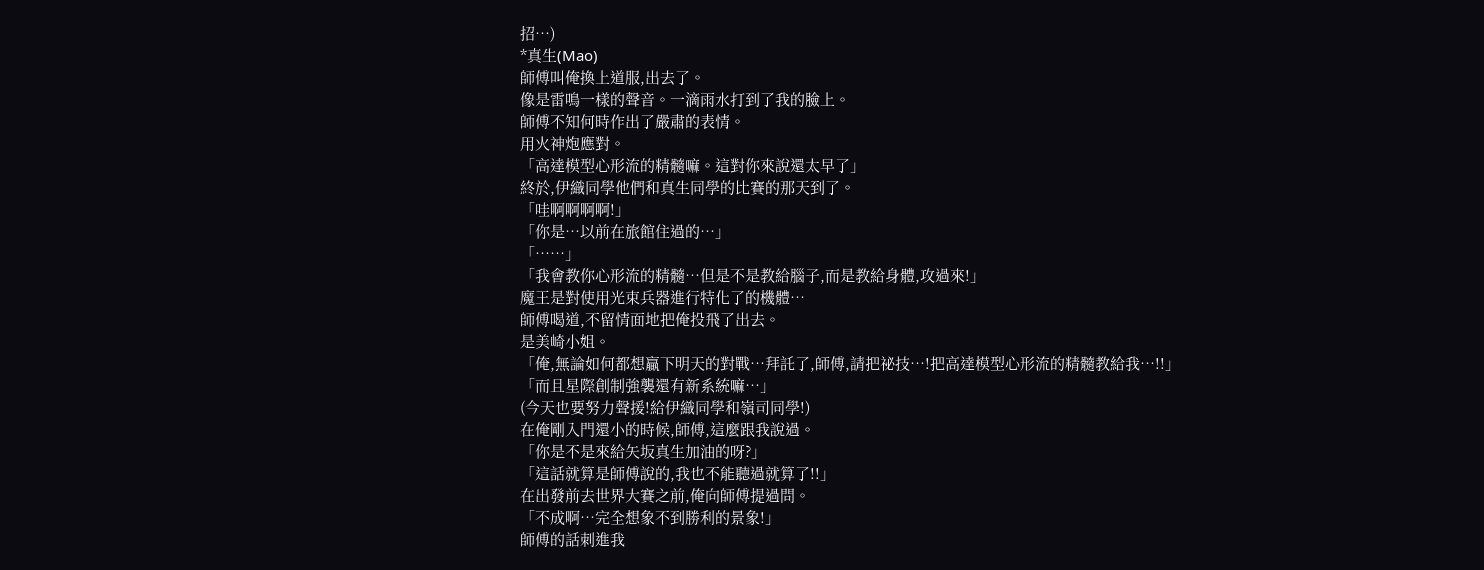招…)
*真生(Mao)
師傅叫俺換上道服,出去了。
像是雷鳴一樣的聲音。一滴雨水打到了我的臉上。
師傅不知何時作出了嚴肅的表情。
用火神炮應對。
「高達模型心形流的精髓嘛。這對你來說還太早了」
終於,伊織同學他們和真生同學的比賽的那天到了。
「哇啊啊啊啊!」
「你是…以前在旅館住過的…」
「……」
「我會教你心形流的精髓…但是不是教給腦子,而是教給身體,攻過來!」
魔王是對使用光束兵器進行特化了的機體…
師傅喝道,不留情面地把俺投飛了出去。
是美崎小姐。
「俺,無論如何都想贏下明天的對戰…拜託了,師傅,請把祕技…!把高達模型心形流的精髓教給我…!!」
「而且星際創制強襲還有新系統嘛…」
(今天也要努力聲援!給伊織同學和嶺司同學!)
在俺剛入門還小的時候,師傅,這麼跟我說過。
「你是不是來給矢坂真生加油的呀?」
「這話就算是師傅說的,我也不能聽過就算了!!」
在出發前去世界大賽之前,俺向師傅提過問。
「不成啊…完全想象不到勝利的景象!」
師傅的話刺進我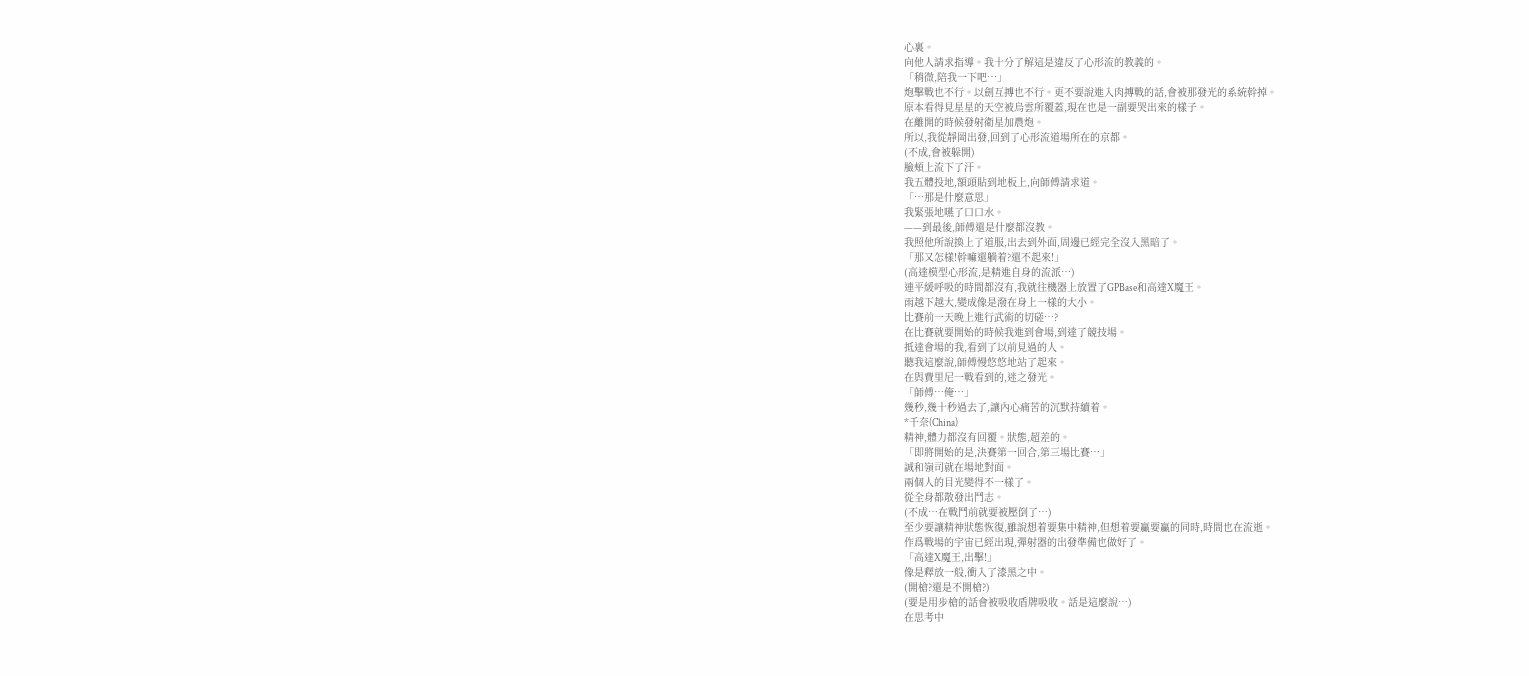心裏。
向他人請求指導。我十分了解這是違反了心形流的教義的。
「稍微,陪我一下吧…」
炮擊戰也不行。以劍互搏也不行。更不要說進入肉搏戰的話,會被那發光的系統幹掉。
原本看得見星星的天空被烏雲所覆蓋,現在也是一副要哭出來的樣子。
在離開的時候發射衛星加農炮。
所以,我從靜岡出發,回到了心形流道場所在的京都。
(不成,會被躲開)
臉頰上流下了汗。
我五體投地,額頭貼到地板上,向師傅請求道。
「…那是什麼意思」
我緊張地嚥了口口水。
——到最後,師傅還是什麼都沒教。
我照他所說換上了道服,出去到外面,周邊已經完全沒入黑暗了。
「那又怎樣!幹嘛還躺着?還不起來!」
(高達模型心形流,是精進自身的流派…)
連平緩呼吸的時間都沒有,我就往機器上放置了GPBase和高達X魔王。
雨越下越大,變成像是潑在身上一樣的大小。
比賽前一天晚上進行武術的切磋…?
在比賽就要開始的時候我進到會場,到達了競技場。
抵達會場的我,看到了以前見過的人。
聽我這麼說,師傅慢悠悠地站了起來。
在與費里尼一戰看到的,迷之發光。
「師傅…俺…」
幾秒,幾十秒過去了,讓內心痛苦的沉默持續着。
*千奈(China)
精神,體力都沒有回覆。狀態,超差的。
「即將開始的是,決賽第一回合,第三場比賽…」
誠和嶺司就在場地對面。
兩個人的目光變得不一樣了。
從全身都散發出鬥志。
(不成…在戰鬥前就要被壓倒了…)
至少要讓精神狀態恢復,雖說想着要集中精神,但想着要贏要贏的同時,時間也在流逝。
作爲戰場的宇宙已經出現,彈射器的出發準備也做好了。
「高達X魔王,出擊!」
像是釋放一般,衝入了漆黑之中。
(開槍?還是不開槍?)
(要是用步槍的話會被吸收盾牌吸收。話是這麼說…)
在思考中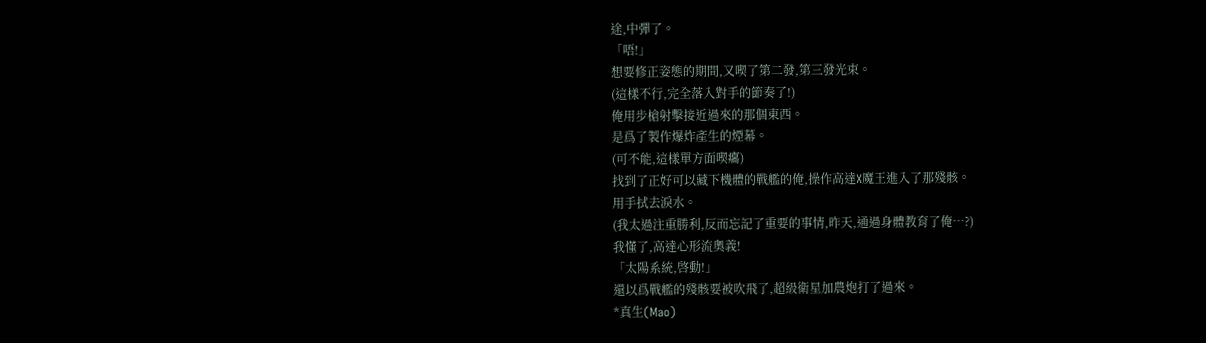途,中彈了。
「唔!」
想要修正姿態的期間,又喫了第二發,第三發光束。
(這樣不行,完全落入對手的節奏了!)
俺用步槍射擊接近過來的那個東西。
是爲了製作爆炸產生的煙幕。
(可不能,這樣單方面喫癟)
找到了正好可以藏下機體的戰艦的俺,操作高達X魔王進入了那殘骸。
用手拭去淚水。
(我太過注重勝利,反而忘記了重要的事情,昨天,通過身體教育了俺…?)
我懂了,高達心形流奧義!
「太陽系統,啓動!」
還以爲戰艦的殘骸要被吹飛了,超級衛星加農炮打了過來。
*真生(Mao)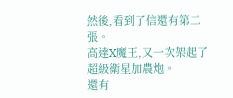然後,看到了信還有第二張。
高達X魔王,又一次架起了超級衛星加農炮。
還有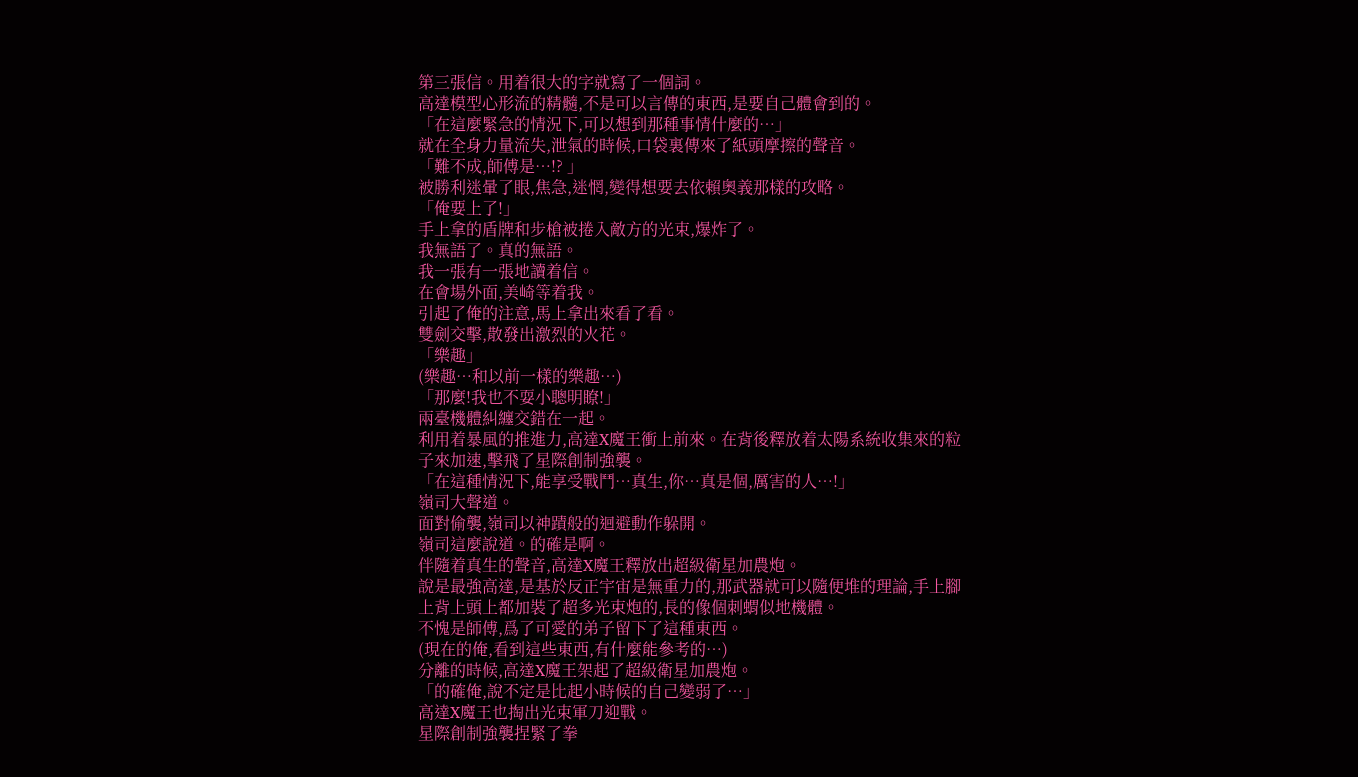第三張信。用着很大的字就寫了一個詞。
高達模型心形流的精髓,不是可以言傳的東西,是要自己體會到的。
「在這麼緊急的情況下,可以想到那種事情什麼的…」
就在全身力量流失,泄氣的時候,口袋裏傳來了紙頭摩擦的聲音。
「難不成,師傅是…!? 」
被勝利迷暈了眼,焦急,迷惘,變得想要去依賴奧義那樣的攻略。
「俺要上了!」
手上拿的盾牌和步槍被捲入敵方的光束,爆炸了。
我無語了。真的無語。
我一張有一張地讀着信。
在會場外面,美崎等着我。
引起了俺的注意,馬上拿出來看了看。
雙劍交擊,散發出激烈的火花。
「樂趣」
(樂趣…和以前一樣的樂趣…)
「那麼!我也不耍小聰明瞭!」
兩臺機體糾纏交錯在一起。
利用着暴風的推進力,高達X魔王衝上前來。在背後釋放着太陽系統收集來的粒子來加速,擊飛了星際創制強襲。
「在這種情況下,能享受戰鬥…真生,你…真是個,厲害的人…!」
嶺司大聲道。
面對偷襲,嶺司以神蹟般的迴避動作躲開。
嶺司這麼說道。的確是啊。
伴隨着真生的聲音,高達X魔王釋放出超級衛星加農炮。
說是最強高達,是基於反正宇宙是無重力的,那武器就可以隨便堆的理論,手上腳上背上頭上都加裝了超多光束炮的,長的像個刺蝟似地機體。
不愧是師傅,爲了可愛的弟子留下了這種東西。
(現在的俺,看到這些東西,有什麼能參考的…)
分離的時候,高達X魔王架起了超級衛星加農炮。
「的確俺,說不定是比起小時候的自己變弱了…」
高達X魔王也掏出光束軍刀迎戰。
星際創制強襲捏緊了拳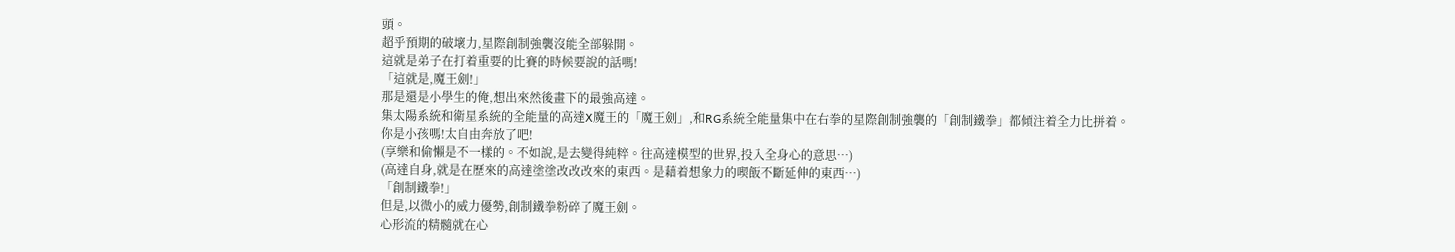頭。
超乎預期的破壞力,星際創制強襲沒能全部躲開。
這就是弟子在打着重要的比賽的時候要說的話嗎!
「這就是,魔王劍!」
那是還是小學生的俺,想出來然後畫下的最強高達。
集太陽系統和衛星系統的全能量的高達X魔王的「魔王劍」,和RG系統全能量集中在右拳的星際創制強襲的「創制鐵拳」都傾注着全力比拼着。
你是小孩嗎!太自由奔放了吧!
(享樂和偷懶是不一樣的。不如說,是去變得純粹。往高達模型的世界,投入全身心的意思…)
(高達自身,就是在歷來的高達塗塗改改改來的東西。是藉着想象力的喫飯不斷延伸的東西…)
「創制鐵拳!」
但是,以微小的威力優勢,創制鐵拳粉碎了魔王劍。
心形流的精髓就在心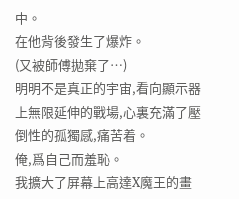中。
在他背後發生了爆炸。
(又被師傅拋棄了…)
明明不是真正的宇宙,看向顯示器上無限延伸的戰場,心裏充滿了壓倒性的孤獨感,痛苦着。
俺,爲自己而羞恥。
我擴大了屏幕上高達X魔王的畫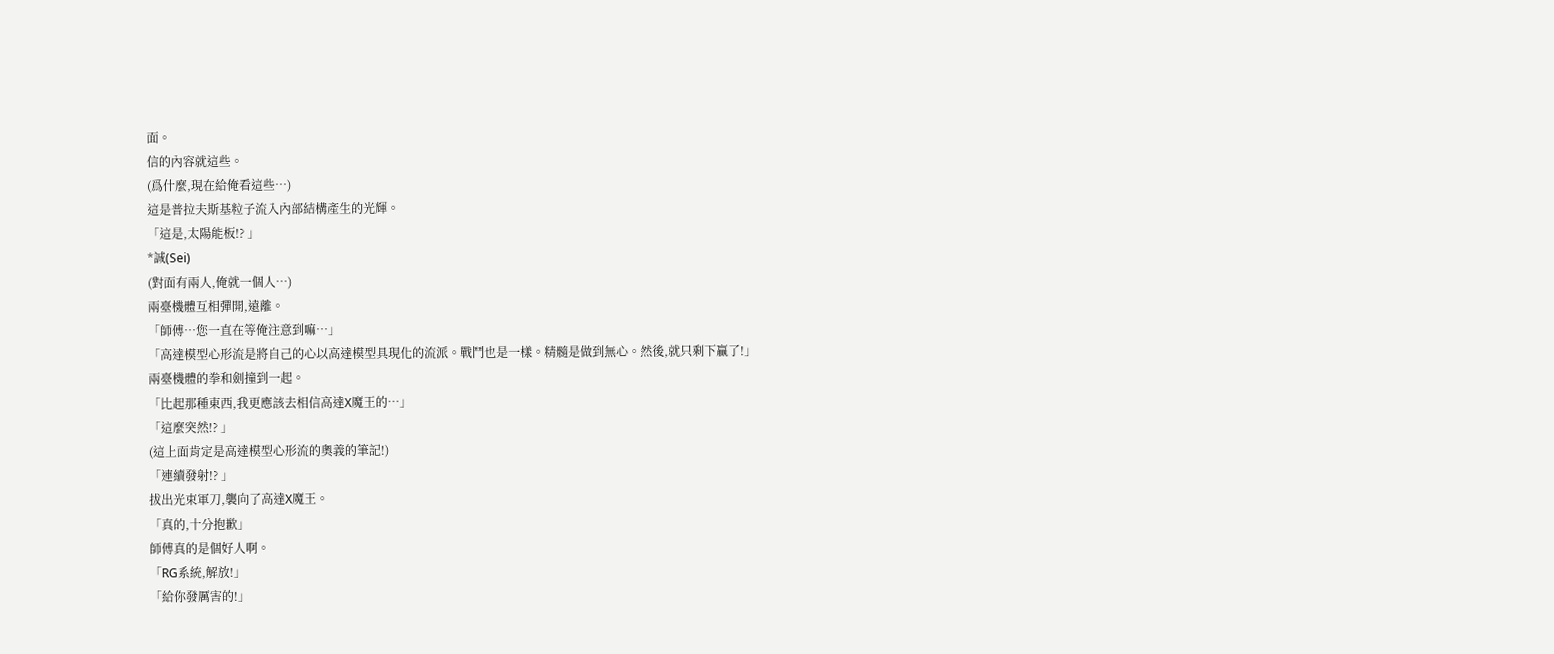面。
信的內容就這些。
(爲什麼,現在給俺看這些…)
這是普拉夫斯基粒子流入內部結構產生的光輝。
「這是,太陽能板!? 」
*誠(Sei)
(對面有兩人,俺就一個人…)
兩臺機體互相彈開,遠離。
「師傅…您一直在等俺注意到嘛…」
「高達模型心形流是將自己的心以高達模型具現化的流派。戰鬥也是一樣。精髓是做到無心。然後,就只剩下贏了!」
兩臺機體的拳和劍撞到一起。
「比起那種東西,我更應該去相信高達X魔王的…」
「這麼突然!? 」
(這上面肯定是高達模型心形流的奧義的筆記!)
「連續發射!? 」
拔出光束軍刀,襲向了高達X魔王。
「真的,十分抱歉」
師傅真的是個好人啊。
「RG系統,解放!」
「給你發厲害的!」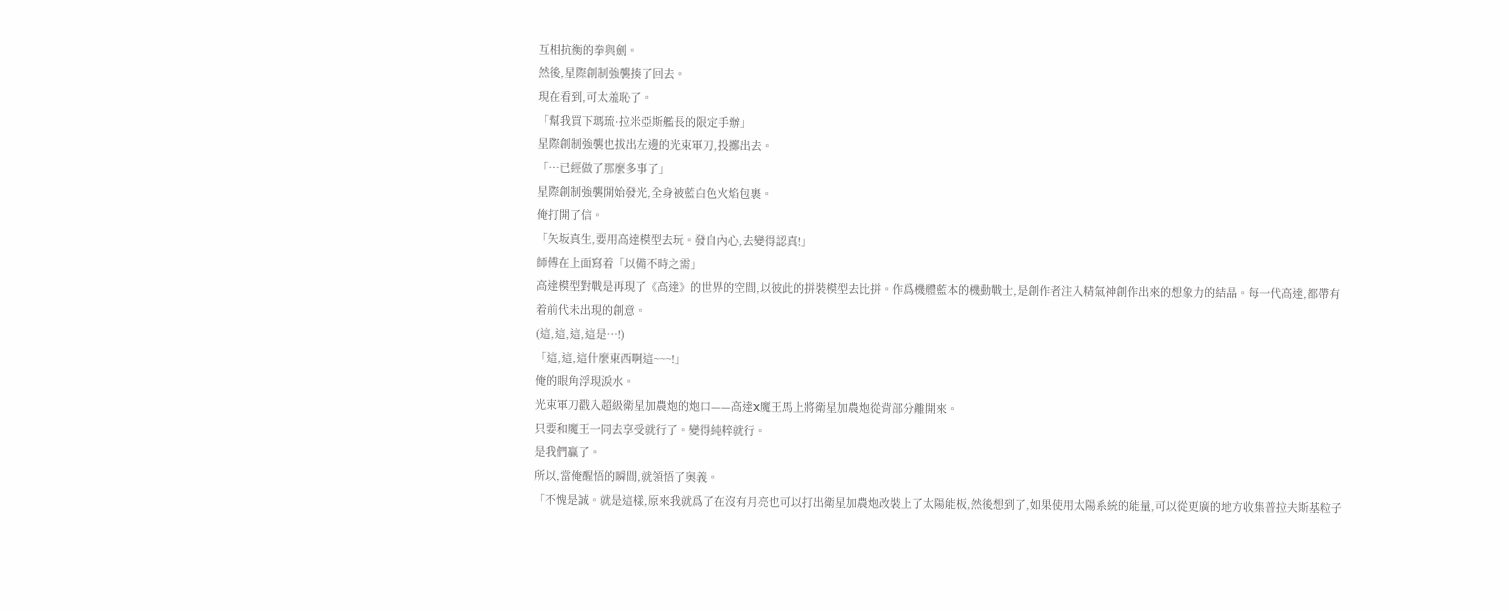互相抗衡的拳與劍。
然後,星際創制強襲揍了回去。
現在看到,可太羞恥了。
「幫我買下瑪琉·拉米亞斯艦長的限定手辦」
星際創制強襲也拔出左邊的光束軍刀,投擲出去。
「…已經做了那麼多事了」
星際創制強襲開始發光,全身被藍白色火焰包裹。
俺打開了信。
「矢坂真生,要用高達模型去玩。發自內心,去變得認真!」
師傅在上面寫着「以備不時之需」
高達模型對戰是再現了《高達》的世界的空間,以彼此的拼裝模型去比拼。作爲機體藍本的機動戰士,是創作者注入精氣神創作出來的想象力的結晶。每一代高達,都帶有着前代未出現的創意。
(這,這,這,這是…!)
「這,這,這什麼東西啊這~~~!」
俺的眼角浮現淚水。
光束軍刀戳入超級衛星加農炮的炮口——高達X魔王馬上將衛星加農炮從背部分離開來。
只要和魔王一同去享受就行了。變得純粹就行。
是我們贏了。
所以,當俺醒悟的瞬間,就領悟了奧義。
「不愧是誠。就是這樣,原來我就爲了在沒有月亮也可以打出衛星加農炮改裝上了太陽能板,然後想到了,如果使用太陽系統的能量,可以從更廣的地方收集普拉夫斯基粒子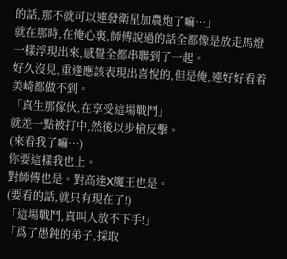的話,那不就可以連發衛星加農炮了嘛…」
就在那時,在俺心裏,師傅說過的話全都像是放走馬燈一樣浮現出來,感覺全都串聯到了一起。
好久沒見,重逢應該表現出喜悅的,但是俺,連好好看着美崎都做不到。
「真生那傢伙,在享受這場戰鬥」
就差一點被打中,然後以步槍反擊。
(來看我了嘛…)
你要這樣我也上。
對師傅也是。對高達X魔王也是。
(要看的話,就只有現在了!)
「這場戰鬥,真叫人放不下手!」
「爲了愚鈍的弟子,採取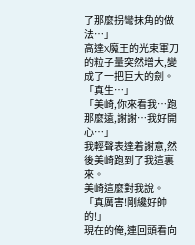了那麼拐彎抹角的做法…」
高達X魔王的光束軍刀的粒子量突然增大,變成了一把巨大的劍。
「真生…」
「美崎,你來看我…跑那麼遠,謝謝…我好開心…」
我輕聲表達着謝意,然後美崎跑到了我這裏來。
美崎這麼對我說。
「真厲害!剛纔好帥的!」
現在的俺,連回頭看向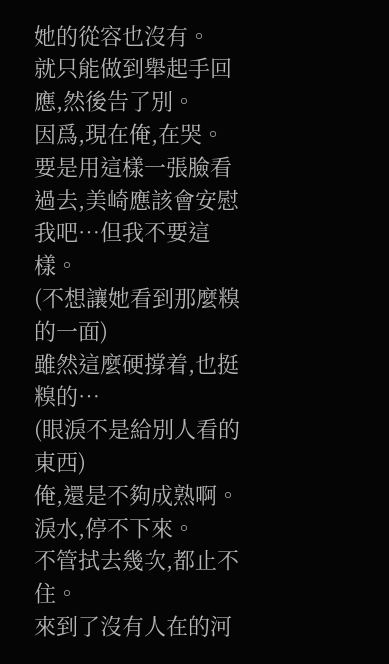她的從容也沒有。
就只能做到舉起手回應,然後告了別。
因爲,現在俺,在哭。
要是用這樣一張臉看過去,美崎應該會安慰我吧…但我不要這樣。
(不想讓她看到那麼糗的一面)
雖然這麼硬撐着,也挺糗的…
(眼淚不是給別人看的東西)
俺,還是不夠成熟啊。
淚水,停不下來。
不管拭去幾次,都止不住。
來到了沒有人在的河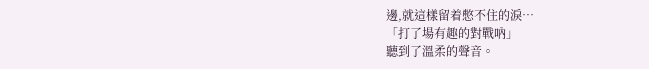邊,就這樣留着憋不住的淚…
「打了場有趣的對戰吶」
聽到了溫柔的聲音。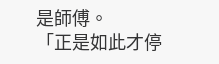是師傅。
「正是如此才停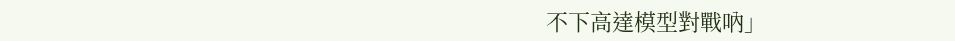不下高達模型對戰吶」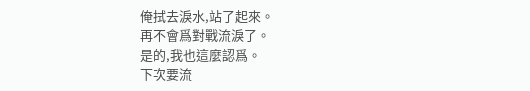俺拭去淚水,站了起來。
再不會爲對戰流淚了。
是的,我也這麼認爲。
下次要流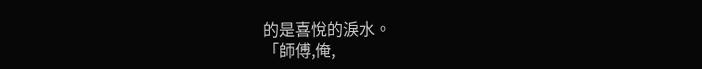的是喜悅的淚水。
「師傅,俺,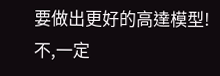要做出更好的高達模型!不,一定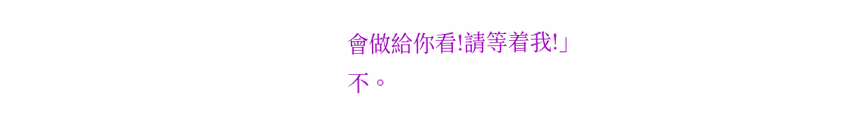會做給你看!請等着我!」
不。